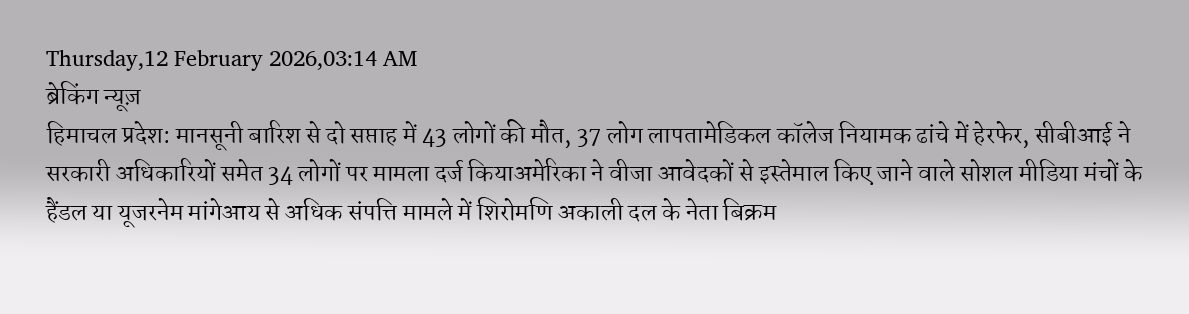Thursday,12 February 2026,03:14 AM
ब्रेकिंग न्यूज़
हिमाचल प्रदेश: मानसूनी बारिश से दो सप्ताह में 43 लोगों की मौत, 37 लोग लापतामेडिकल कॉलेज नियामक ढांचे में हेरफेर, सीबीआई ने सरकारी अधिकारियों समेत 34 लोगों पर मामला दर्ज कियाअमेरिका ने वीजा आवेदकों से इस्तेमाल किए जाने वाले सोशल मीडिया मंचों के हैंडल या यूजरनेम मांगेआय से अधिक संपत्ति मामले में शिरोमणि अकाली दल के नेता बिक्रम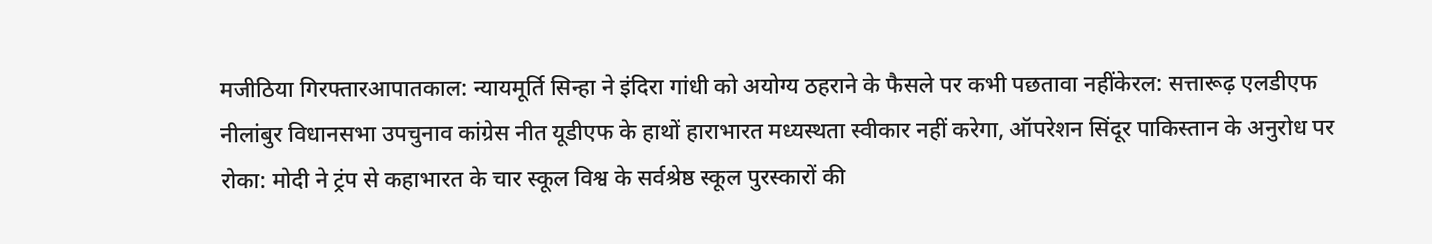मजीठिया गिरफ्तारआपातकाल: न्यायमूर्ति सिन्हा ने इंदिरा गांधी को अयोग्य ठहराने के फैसले पर कभी पछतावा नहींकेरल: सत्तारूढ़ एलडीएफ नीलांबुर विधानसभा उपचुनाव कांग्रेस नीत यूडीएफ के हाथों हाराभारत मध्यस्थता स्वीकार नहीं करेगा, ऑपरेशन सिंदूर पाकिस्तान के अनुरोध पर रोका: मोदी ने ट्रंप से कहाभारत के चार स्कूल विश्व के सर्वश्रेष्ठ स्कूल पुरस्कारों की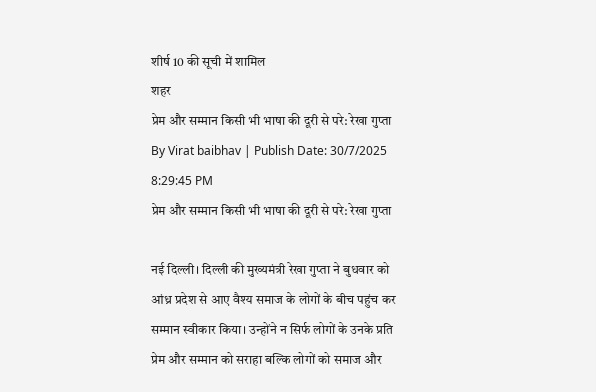शीर्ष 10 की सूची में शामिल
शहर
प्रेम और सम्मान किसी भी भाषा की दूरी से परे: रेखा गुप्ता
By Virat baibhav | Publish Date: 30/7/2025 8:29:45 PM
प्रेम और सम्मान किसी भी भाषा की दूरी से परे: रेखा गुप्ता

नई दिल्ली। दिल्ली की मुख्यमंत्री रेखा गुप्ता ने बुधवार को आंध्र प्रदेश से आए वैश्य समाज के लोगों के बीच पहुंच कर सम्मान स्वीकार किया। उन्होंने न सिर्फ लोगों के उनके प्रति प्रेम और सम्मान को सराहा बल्कि लोगों को समाज और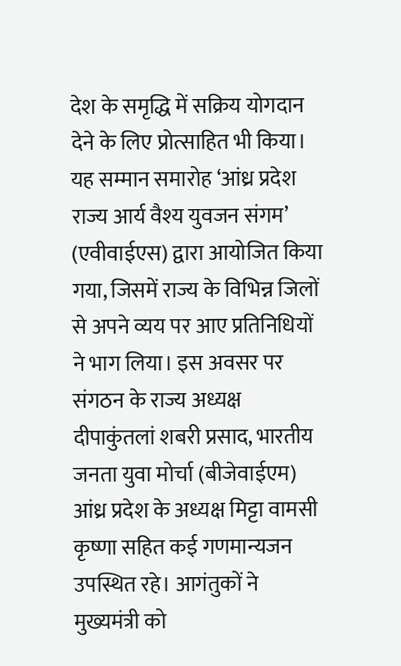देश के समृद्धि में सक्रिय योगदान देने के लिए प्रोत्साहित भी किया। यह सम्मान समारोह ‘आंध्र प्रदेश राज्य आर्य वैश्य युवजन संगम’ (एवीवाईएस) द्वारा आयोजित किया गया, जिसमें राज्य के विभिन्न जिलों से अपने व्यय पर आए प्रतिनिधियों ने भाग लिया। इस अवसर पर संगठन के राज्य अध्यक्ष दीपाकुंतलां शबरी प्रसाद, भारतीय जनता युवा मोर्चा (बीजेवाईएम) आंध्र प्रदेश के अध्यक्ष मिट्टा वामसी कृष्णा सहित कई गणमान्यजन उपस्थित रहे। आगंतुकों ने मुख्यमंत्री को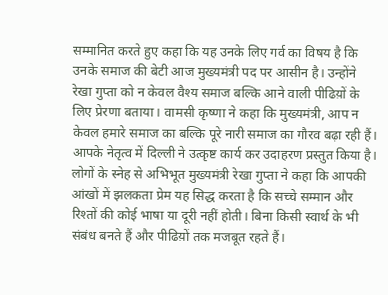सम्मानित करते हुए कहा कि यह उनके लिए गर्व का विषय है कि उनके समाज की बेटी आज मुख्यमंत्री पद पर आसीन है। उन्होंने रेखा गुप्ता को न केवल वैश्य समाज बल्कि आने वाली पीढिय़ों के लिए प्रेरणा बताया। वामसी कृष्णा ने कहा कि मुख्यमंत्री, आप न केवल हमारे समाज का बल्कि पूरे नारी समाज का गौरव बढ़ा रही हैं। आपके नेतृत्व में दिल्ली ने उत्कृष्ट कार्य कर उदाहरण प्रस्तुत किया है। लोगों के स्नेह से अभिभूत मुख्यमंत्री रेखा गुप्ता ने कहा कि आपकी आंखों में झलकता प्रेम यह सिद्ध करता है कि सच्चे सम्मान और रिश्तों की कोई भाषा या दूरी नहीं होती। बिना किसी स्वार्थ के भी संबंध बनते हैं और पीढिय़ों तक मजबूत रहते हैं।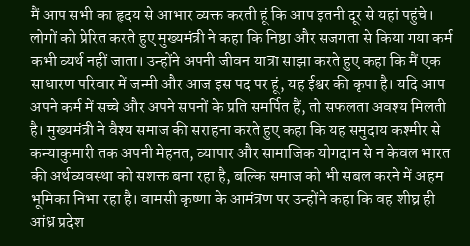मैं आप सभी का हृदय से आभार व्यक्त करती हूं कि आप इतनी दूर से यहां पहुंचे। लोगों को प्रेरित करते हुए मुख्यमंत्री ने कहा कि निष्ठा और सजगता से किया गया कर्म कभी व्यर्थ नहीं जाता। उन्होंने अपनी जीवन यात्रा साझा करते हुए कहा कि मैं एक साधारण परिवार में जन्मी और आज इस पद पर हूं, यह ईश्वर की कृपा है। यदि आप अपने कर्म में सच्चे और अपने सपनों के प्रति समर्पित हैं, तो सफलता अवश्य मिलती है। मुख्यमंत्री ने वैश्य समाज की सराहना करते हुए कहा कि यह समुदाय कश्मीर से कन्याकुमारी तक अपनी मेहनत, व्यापार और सामाजिक योगदान से न केवल भारत की अर्थव्यवस्था को सशक्त बना रहा है, बल्कि समाज को भी सबल करने में अहम भूमिका निभा रहा है। वामसी कृष्णा के आमंत्रण पर उन्होंने कहा कि वह शीघ्र ही आंध्र प्रदेश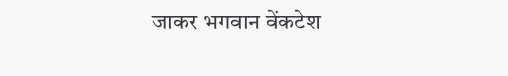जाकर भगवान वेंकटेश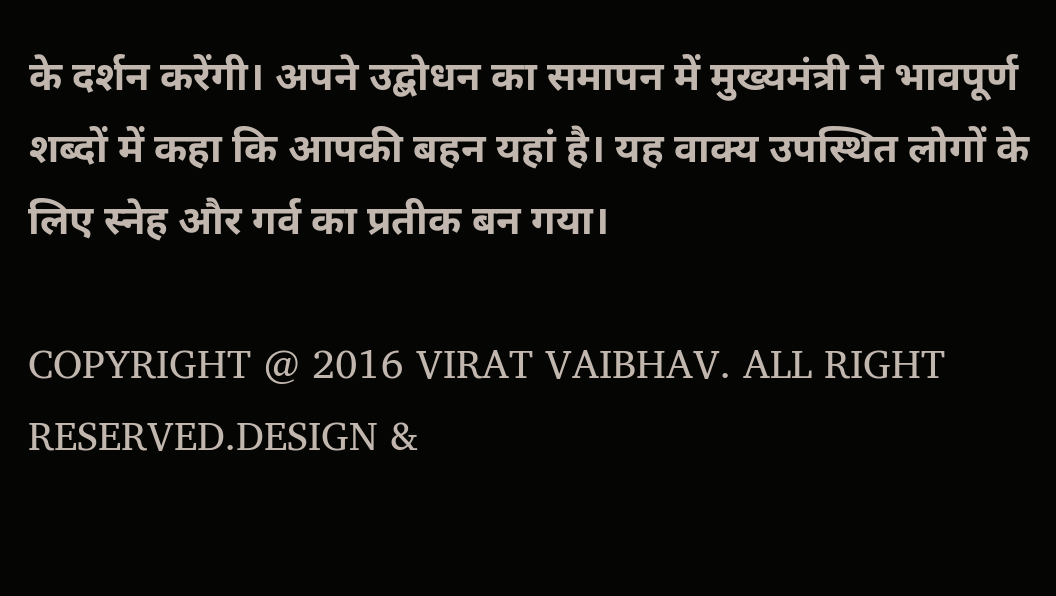के दर्शन करेंगी। अपने उद्बोधन का समापन में मुख्यमंत्री ने भावपूर्ण शब्दों में कहा कि आपकी बहन यहां है। यह वाक्य उपस्थित लोगों के लिए स्नेह और गर्व का प्रतीक बन गया।

COPYRIGHT @ 2016 VIRAT VAIBHAV. ALL RIGHT RESERVED.DESIGN &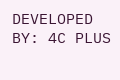DEVELOPED BY: 4C PLUS